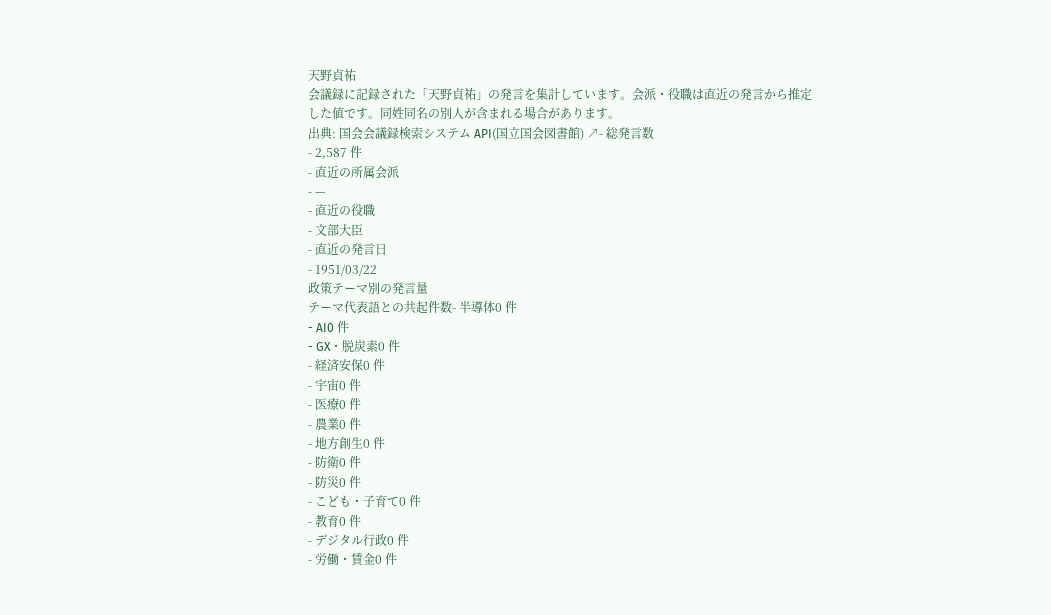天野貞祐
会議録に記録された「天野貞祐」の発言を集計しています。会派・役職は直近の発言から推定した値です。同姓同名の別人が含まれる場合があります。
出典: 国会会議録検索システム API(国立国会図書館) ↗- 総発言数
- 2,587 件
- 直近の所属会派
- —
- 直近の役職
- 文部大臣
- 直近の発言日
- 1951/03/22
政策テーマ別の発言量
テーマ代表語との共起件数- 半導体0 件
- AI0 件
- GX・脱炭素0 件
- 経済安保0 件
- 宇宙0 件
- 医療0 件
- 農業0 件
- 地方創生0 件
- 防衛0 件
- 防災0 件
- こども・子育て0 件
- 教育0 件
- デジタル行政0 件
- 労働・賃金0 件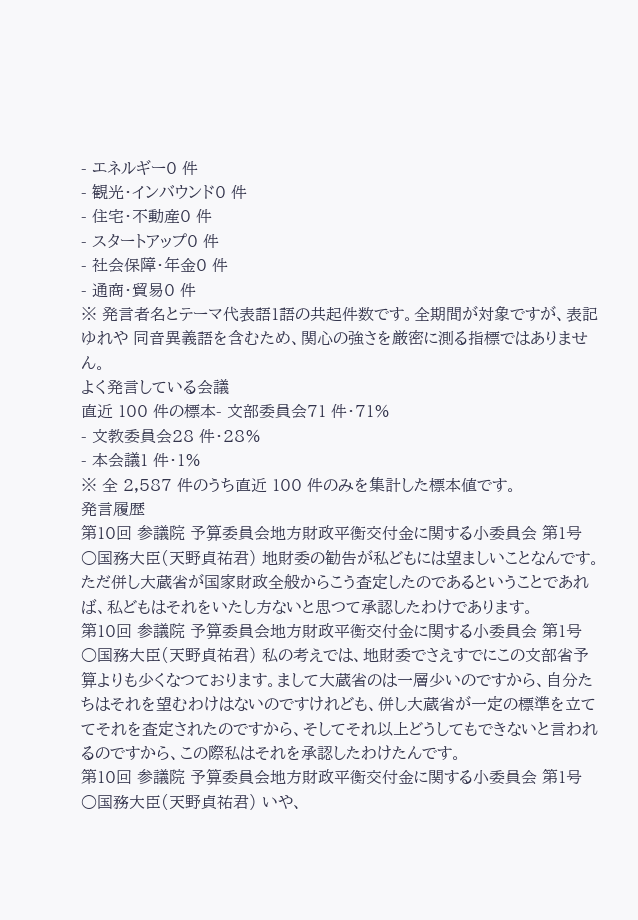- エネルギー0 件
- 観光・インバウンド0 件
- 住宅・不動産0 件
- スタートアップ0 件
- 社会保障・年金0 件
- 通商・貿易0 件
※ 発言者名とテーマ代表語1語の共起件数です。全期間が対象ですが、表記ゆれや 同音異義語を含むため、関心の強さを厳密に測る指標ではありません。
よく発言している会議
直近 100 件の標本- 文部委員会71 件・71%
- 文教委員会28 件・28%
- 本会議1 件・1%
※ 全 2,587 件のうち直近 100 件のみを集計した標本値です。
発言履歴
第10回 参議院 予算委員会地方財政平衡交付金に関する小委員会 第1号
○国務大臣(天野貞祐君) 地財委の勧告が私どもには望ましいことなんです。ただ併し大蔵省が国家財政全般からこう査定したのであるということであれば、私どもはそれをいたし方ないと思つて承認したわけであります。
第10回 参議院 予算委員会地方財政平衡交付金に関する小委員会 第1号
○国務大臣(天野貞祐君) 私の考えでは、地財委でさえすでにこの文部省予算よりも少くなつております。まして大蔵省のは一層少いのですから、自分たちはそれを望むわけはないのですけれども、併し大蔵省が一定の標準を立ててそれを査定されたのですから、そしてそれ以上どうしてもできないと言われるのですから、この際私はそれを承認したわけたんです。
第10回 参議院 予算委員会地方財政平衡交付金に関する小委員会 第1号
○国務大臣(天野貞祐君) いや、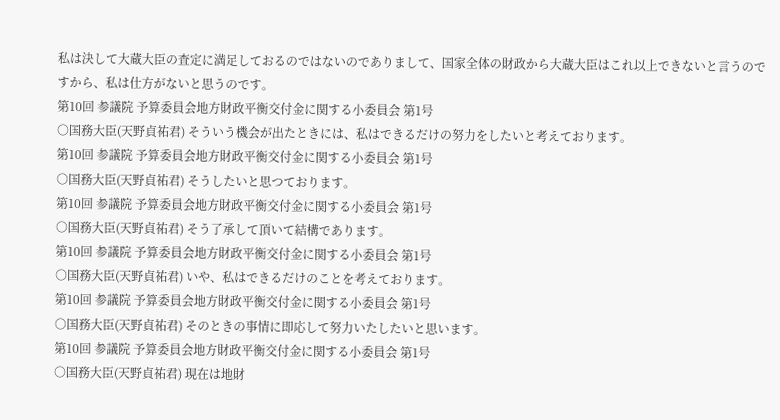私は決して大蔵大臣の査定に満足しておるのではないのでありまして、国家全体の財政から大蔵大臣はこれ以上できないと言うのですから、私は仕方がないと思うのです。
第10回 参議院 予算委員会地方財政平衡交付金に関する小委員会 第1号
○国務大臣(天野貞祐君) そういう機会が出たときには、私はできるだけの努力をしたいと考えております。
第10回 参議院 予算委員会地方財政平衡交付金に関する小委員会 第1号
○国務大臣(天野貞祐君) そうしたいと思つております。
第10回 参議院 予算委員会地方財政平衡交付金に関する小委員会 第1号
○国務大臣(天野貞祐君) そう了承して頂いて結構であります。
第10回 参議院 予算委員会地方財政平衡交付金に関する小委員会 第1号
○国務大臣(天野貞祐君) いや、私はできるだけのことを考えております。
第10回 参議院 予算委員会地方財政平衡交付金に関する小委員会 第1号
○国務大臣(天野貞祐君) そのときの事情に即応して努力いたしたいと思います。
第10回 参議院 予算委員会地方財政平衡交付金に関する小委員会 第1号
○国務大臣(天野貞祐君) 現在は地財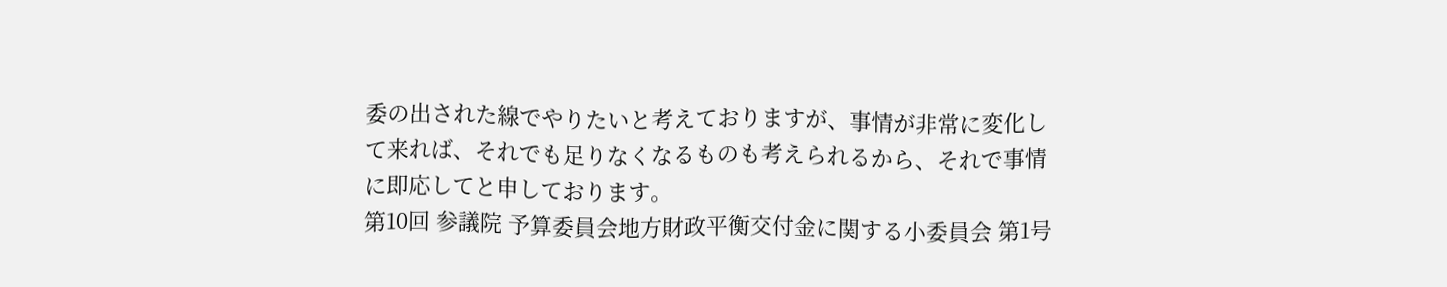委の出された線でやりたいと考えておりますが、事情が非常に変化して来れば、それでも足りなくなるものも考えられるから、それで事情に即応してと申しております。
第10回 参議院 予算委員会地方財政平衡交付金に関する小委員会 第1号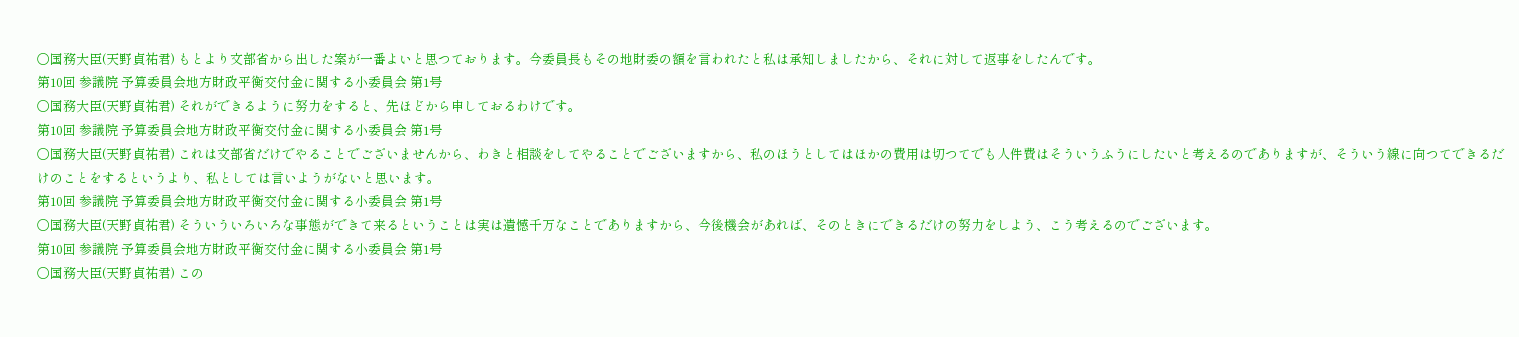○国務大臣(天野貞祐君) もとより文部省から出した案が一番よいと思つております。今委員長もその地財委の額を言われたと私は承知しましたから、それに対して返事をしたんです。
第10回 参議院 予算委員会地方財政平衡交付金に関する小委員会 第1号
○国務大臣(天野貞祐君) それができるように努力をすると、先ほどから申しておるわけです。
第10回 参議院 予算委員会地方財政平衡交付金に関する小委員会 第1号
○国務大臣(天野貞祐君) これは文部省だけでやることでございませんから、わきと相談をしてやることでございますから、私のほうとしてはほかの費用は切つてでも人件費はそういうふうにしたいと考えるのでありますが、そういう線に向つてできるだけのことをするというより、私としては言いようがないと思います。
第10回 参議院 予算委員会地方財政平衡交付金に関する小委員会 第1号
○国務大臣(天野貞祐君) そういういろいろな事態ができて来るということは実は遺憾千万なことでありますから、今後機会があれば、そのときにできるだけの努力をしよう、こう考えるのでございます。
第10回 参議院 予算委員会地方財政平衡交付金に関する小委員会 第1号
○国務大臣(天野貞祐君) この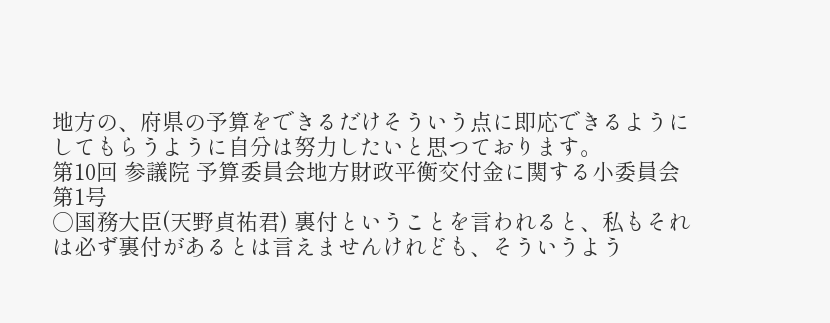地方の、府県の予算をできるだけそういう点に即応できるようにしてもらうように自分は努力したいと思つております。
第10回 参議院 予算委員会地方財政平衡交付金に関する小委員会 第1号
○国務大臣(天野貞祐君) 裏付ということを言われると、私もそれは必ず裏付があるとは言えませんけれども、そういうよう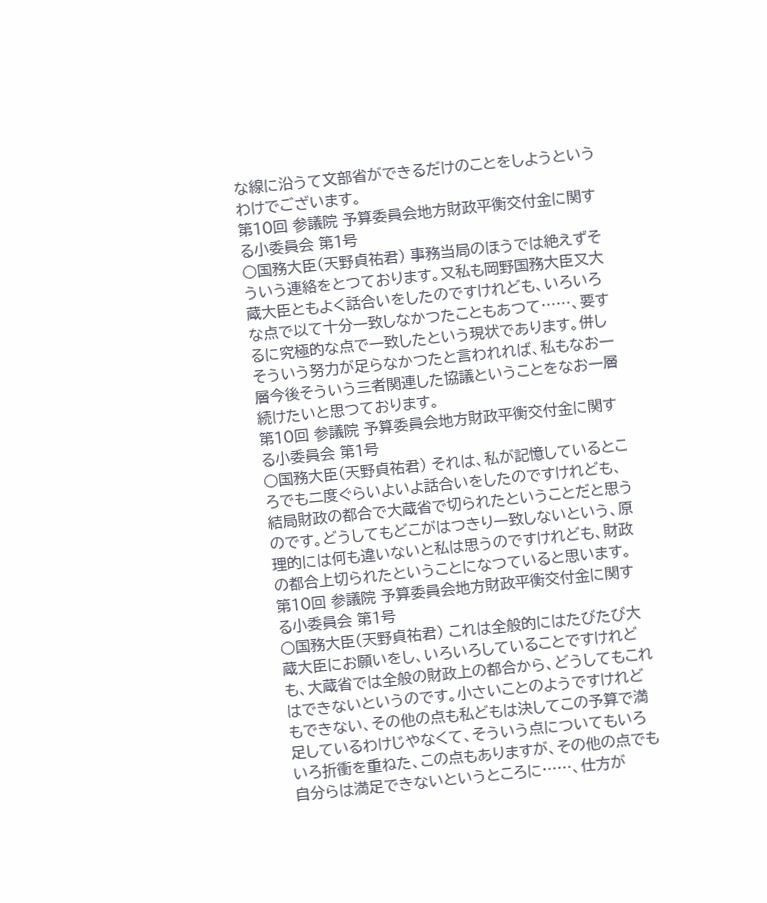な線に沿うて文部省ができるだけのことをしようというわけでございます。
第10回 参議院 予算委員会地方財政平衡交付金に関する小委員会 第1号
○国務大臣(天野貞祐君) 事務当局のほうでは絶えずそういう連絡をとつております。又私も岡野国務大臣又大蔵大臣ともよく話合いをしたのですけれども、いろいろな点で以て十分一致しなかつたこともあつて……、要するに究極的な点で一致したという現状であります。併しそういう努力が足らなかつたと言われれば、私もなお一層今後そういう三者関連した協議ということをなお一層続けたいと思つております。
第10回 参議院 予算委員会地方財政平衡交付金に関する小委員会 第1号
○国務大臣(天野貞祐君) それは、私が記憶しているところでも二度ぐらいよいよ話合いをしたのですけれども、結局財政の都合で大蔵省で切られたということだと思うのです。どうしてもどこがはつきり一致しないという、原理的には何も違いないと私は思うのですけれども、財政の都合上切られたということになつていると思います。
第10回 参議院 予算委員会地方財政平衡交付金に関する小委員会 第1号
○国務大臣(天野貞祐君) これは全般的にはたびたび大蔵大臣にお願いをし、いろいろしていることですけれども、大蔵省では全般の財政上の都合から、どうしてもこれはできないというのです。小さいことのようですけれどもできない、その他の点も私どもは決してこの予算で満足しているわけじやなくて、そういう点についてもいろいろ折衝を重ねた、この点もありますが、その他の点でも自分らは満足できないというところに……、仕方が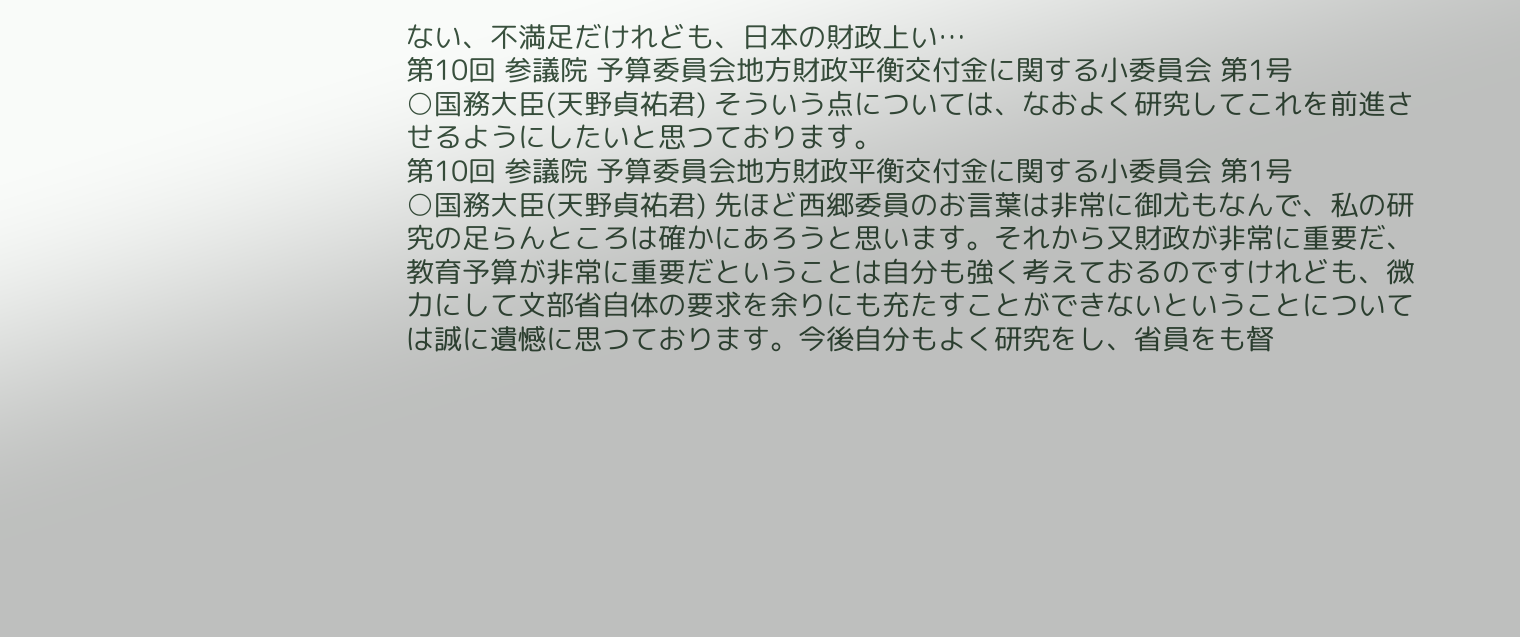ない、不満足だけれども、日本の財政上い…
第10回 参議院 予算委員会地方財政平衡交付金に関する小委員会 第1号
○国務大臣(天野貞祐君) そういう点については、なおよく研究してこれを前進させるようにしたいと思つております。
第10回 参議院 予算委員会地方財政平衡交付金に関する小委員会 第1号
○国務大臣(天野貞祐君) 先ほど西郷委員のお言葉は非常に御尤もなんで、私の研究の足らんところは確かにあろうと思います。それから又財政が非常に重要だ、教育予算が非常に重要だということは自分も強く考えておるのですけれども、微力にして文部省自体の要求を余りにも充たすことができないということについては誠に遺憾に思つております。今後自分もよく研究をし、省員をも督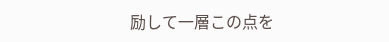励して一層この点を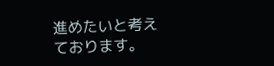進めたいと考えております。